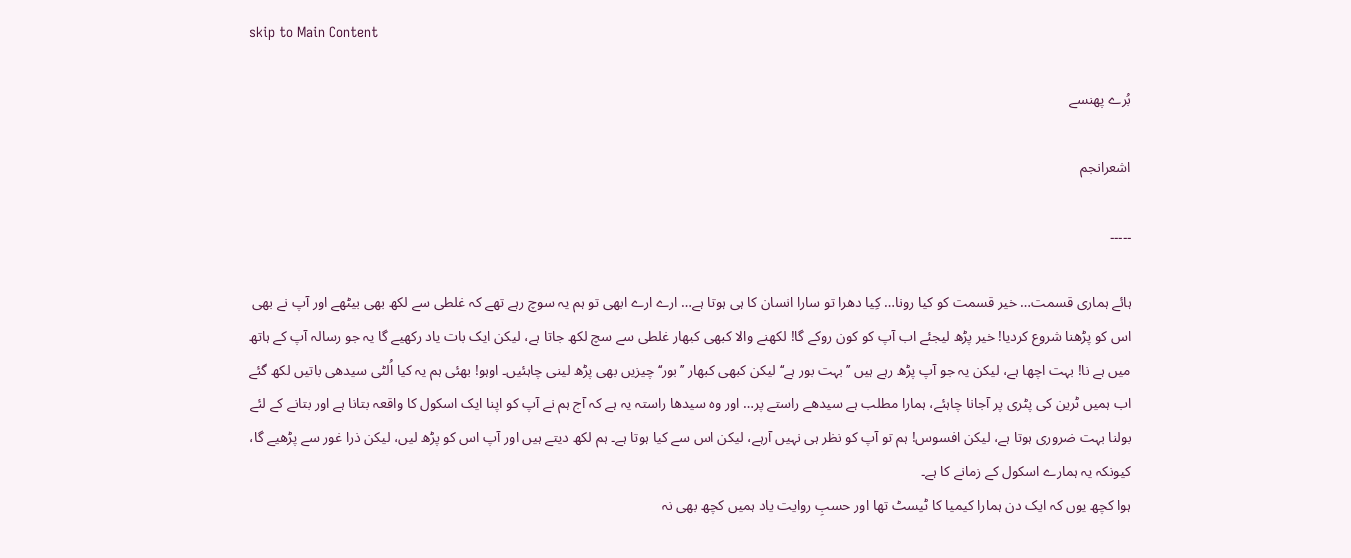skip to Main Content

بُرے پھنسے

اشعرانجم

۔۔۔۔۔

ہائے ہماری قسمت… خیر قسمت کو کیا رونا… کِیا دھرا تو سارا انسان کا ہی ہوتا ہے… ارے ارے ابھی تو ہم یہ سوچ رہے تھے کہ غلطی سے لکھ بھی بیٹھے اور آپ نے بھی اس کو پڑھنا شروع کردیا! خیر پڑھ لیجئے اب آپ کو کون روکے گا! لکھنے والا کبھی کبھار غلطی سے سچ لکھ جاتا ہے، لیکن ایک بات یاد رکھیے گا یہ جو رسالہ آپ کے ہاتھ میں ہے نا! بہت اچھا ہے، لیکن یہ جو آپ پڑھ رہے ہیں ’’بہت بور ہے‘‘ لیکن کبھی کبھار ’’بور‘‘ چیزیں بھی پڑھ لینی چاہئیں۔ اوہو! بھئی ہم یہ کیا اُلٹی سیدھی باتیں لکھ گئے اب ہمیں ٹرین کی پٹری پر آجانا چاہئے، ہمارا مطلب ہے سیدھے راستے پر… اور وہ سیدھا راستہ یہ ہے کہ آج ہم نے آپ کو اپنا ایک اسکول کا واقعہ بتانا ہے اور بتانے کے لئے بولنا بہت ضروری ہوتا ہے، لیکن افسوس! ہم تو آپ کو نظر ہی نہیں آرہے، لیکن اس سے کیا ہوتا ہے۔ ہم لکھ دیتے ہیں اور آپ اس کو پڑھ لیں، لیکن ذرا غور سے پڑھیے گا، کیونکہ یہ ہمارے اسکول کے زمانے کا ہے۔
ہوا کچھ یوں کہ ایک دن ہمارا کیمیا کا ٹیسٹ تھا اور حسبِ روایت یاد ہمیں کچھ بھی نہ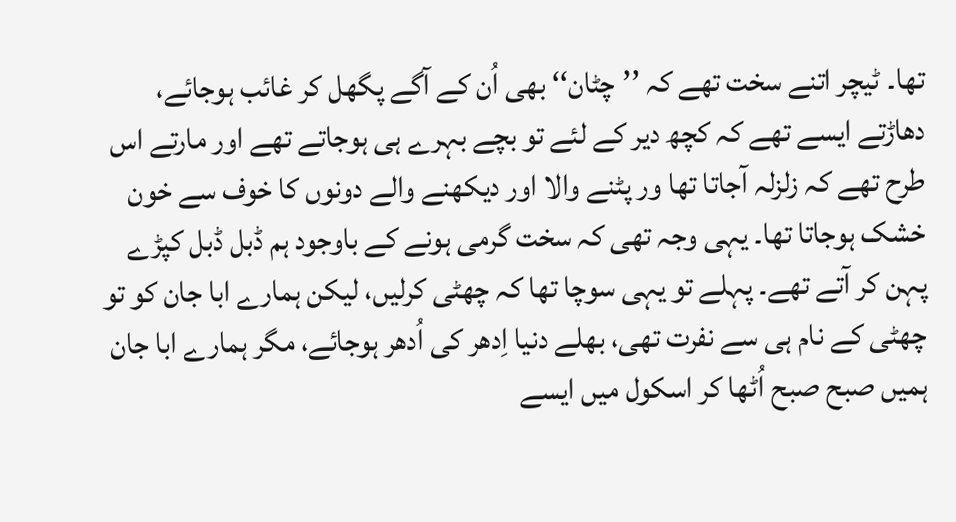تھا۔ ٹیچر اتنے سخت تھے کہ ’’چٹان‘‘ بھی اُن کے آگے پگھل کر غائب ہوجائے، دھاڑتے ایسے تھے کہ کچھ دیر کے لئے تو بچے بہرے ہی ہوجاتے تھے اور مارتے اس طرح تھے کہ زلزلہ آجاتا تھا ور پٹنے والا اور دیکھنے والے دونوں کا خوف سے خون خشک ہوجاتا تھا۔ یہی وجہ تھی کہ سخت گرمی ہونے کے باوجود ہم ڈبل ڈبل کپڑے پہن کر آتے تھے۔ پہلے تو یہی سوچا تھا کہ چھٹی کرلیں، لیکن ہمارے ابا جان کو تو چھٹی کے نام ہی سے نفرت تھی، بھلے دنیا اِدھر کی اُدھر ہوجائے، مگر ہمارے ابا جان ہمیں صبح صبح اُٹھا کر اسکول میں ایسے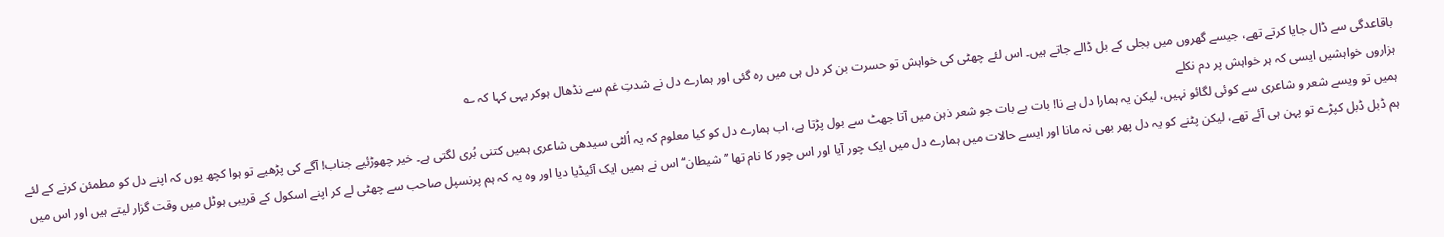باقاعدگی سے ڈال جایا کرتے تھے، جیسے گھروں میں بجلی کے بل ڈالے جاتے ہیں۔ اس لئے چھٹی کی خواہش تو حسرت بن کر دل ہی میں رہ گئی اور ہمارے دل نے شدتِ غم سے نڈھال ہوکر یہی کہا کہ ؎
ہزاروں خواہشیں ایسی کہ ہر خواہش پر دم نکلے
ہمیں تو ویسے شعر و شاعری سے کوئی لگائو نہیں، لیکن یہ ہمارا دل ہے نا! بات بے بات جو شعر ذہن میں آتا جھٹ سے بول پڑتا ہے، اب ہمارے دل کو کیا معلوم کہ یہ اُلٹی سیدھی شاعری ہمیں کتنی بُری لگتی ہے۔ خیر چھوڑئیے جناب! آگے کی پڑھیے تو ہوا کچھ یوں کہ اپنے دل کو مطمئن کرنے کے لئے ہم ڈبل ڈبل کپڑے تو پہن ہی آئے تھے، لیکن پٹنے کو یہ دل پھر بھی نہ مانا اور ایسے حالات میں ہمارے دل میں ایک چور آیا اور اس چور کا نام تھا ’’شیطان‘‘ اس نے ہمیں ایک آئیڈیا دیا اور وہ یہ کہ ہم پرنسپل صاحب سے چھٹی لے کر اپنے اسکول کے قریبی ہوٹل میں وقت گزار لیتے ہیں اور اس میں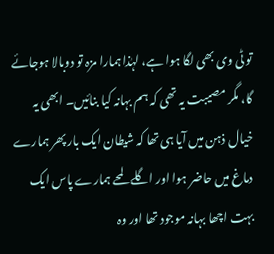تو ٹی وی بھی لگا ہوا ہے، لہٰذا ہمارا مزہ تو دوبالا ہوجائے گا، مگر مصیبت یہ تھی کہ ہم بہانہ کیا بنائیں۔ ابھی یہ خیال ذہن میں آیا ہی تھا کہ شیطان ایک بار پھر ہمارے دماغ میں حاضر ہوا اور اگلے لمحے ہمارے پاس ایک بہت اچھا بہانہ موجود تھا اور وہ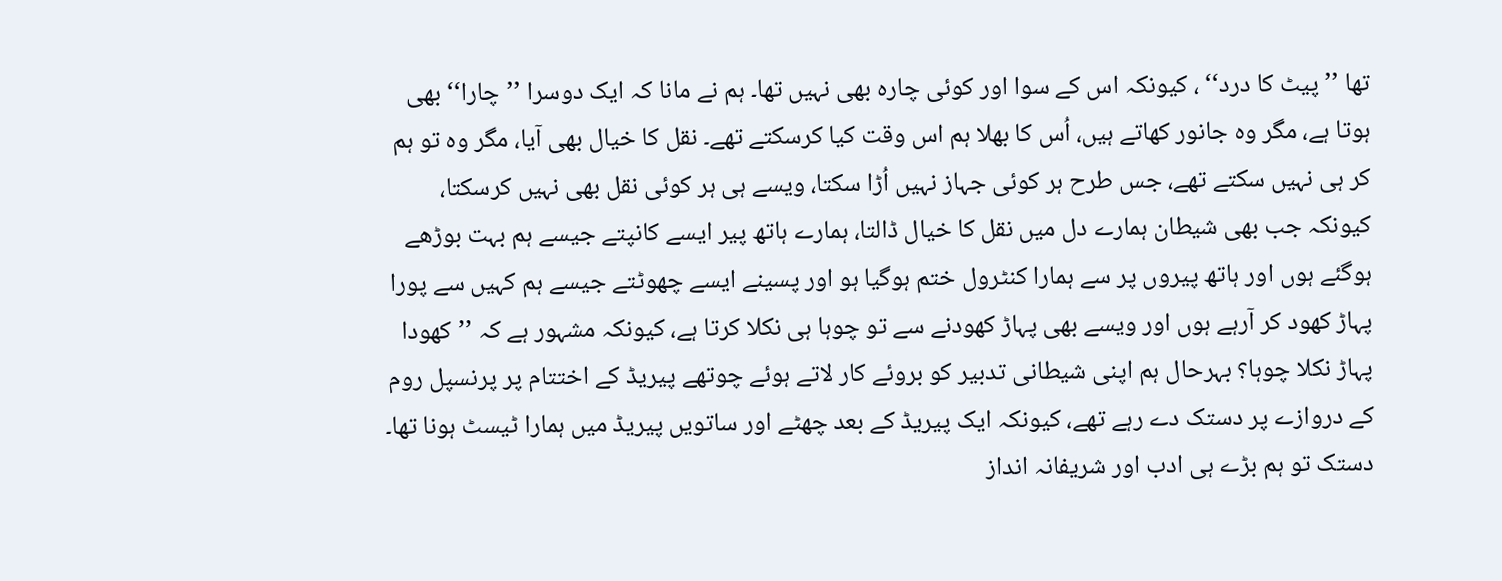تھا ’’پیٹ کا درد‘‘ ، کیونکہ اس کے سوا اور کوئی چارہ بھی نہیں تھا۔ ہم نے مانا کہ ایک دوسرا ’’چارا‘‘ بھی ہوتا ہے، مگر وہ جانور کھاتے ہیں، اُس کا بھلا ہم اس وقت کیا کرسکتے تھے۔ نقل کا خیال بھی آیا، مگر وہ تو ہم کر ہی نہیں سکتے تھے، جس طرح ہر کوئی جہاز نہیں اُڑا سکتا، ویسے ہی ہر کوئی نقل بھی نہیں کرسکتا، کیونکہ جب بھی شیطان ہمارے دل میں نقل کا خیال ڈالتا، ہمارے ہاتھ پیر ایسے کانپتے جیسے ہم بہت بوڑھے ہوگئے ہوں اور ہاتھ پیروں پر سے ہمارا کنٹرول ختم ہوگیا ہو اور پسینے ایسے چھوٹتے جیسے ہم کہیں سے پورا پہاڑ کھود کر آرہے ہوں اور ویسے بھی پہاڑ کھودنے سے تو چوہا ہی نکلا کرتا ہے، کیونکہ مشہور ہے کہ ’’کھودا پہاڑ نکلا چوہا؟ بہرحال ہم اپنی شیطانی تدبیر کو بروئے کار لاتے ہوئے چوتھے پیریڈ کے اختتام پر پرنسپل روم کے دروازے پر دستک دے رہے تھے، کیونکہ ایک پیریڈ کے بعد چھٹے اور ساتویں پیریڈ میں ہمارا ٹیسٹ ہونا تھا۔ دستک تو ہم بڑے ہی ادب اور شریفانہ انداز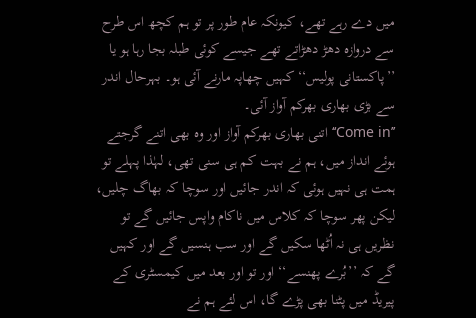میں دے رہے تھے، کیونکہ عام طور پر تو ہم کچھ اس طرح سے دروازہ دھڑ دھڑاتے تھے جیسے کوئی طبلہ بجا رہا ہو یا ’’پاکستانی پولیس‘‘ کہیں چھاپہ مارنے آئی ہو۔ بہرحال اندر سے بڑی بھاری بھرکم آواز آئی۔
’’Come in‘‘ اتنی بھاری بھرکم آواز اور وہ بھی اتنے گرجتے ہوئے انداز میں، ہم نے بہت کم ہی سنی تھی، لہٰذا پہلے تو ہمت ہی نہیں ہوئی کہ اندر جائیں اور سوچا کہ بھاگ چلیں، لیکن پھر سوچا کہ کلاس میں ناکام واپس جائیں گے تو نظریں ہی نہ اُٹھا سکیں گے اور سب ہنسیں گے اور کہیں گے کہ ’’بُرے پھنسے‘‘ اور تو اور بعد میں کیمسٹری کے پیریڈ میں پٹنا بھی پڑے گا، اس لئے ہم نے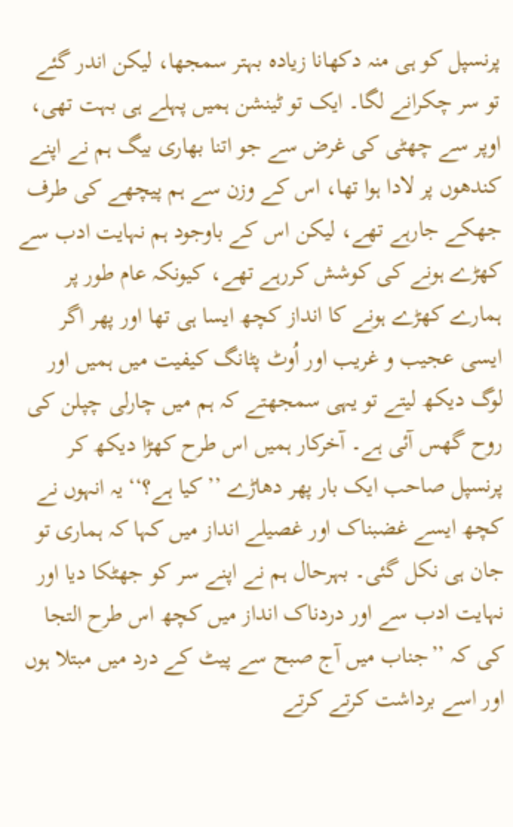پرنسپل کو ہی منہ دکھانا زیادہ بہتر سمجھا، لیکن اندر گئے تو سر چکرانے لگا۔ ایک تو ٹینشن ہمیں پہلے ہی بہت تھی، اوپر سے چھٹی کی غرض سے جو اتنا بھاری بیگ ہم نے اپنے کندھوں پر لادا ہوا تھا، اس کے وزن سے ہم پیچھے کی طرف جھکے جارہے تھے، لیکن اس کے باوجود ہم نہایت ادب سے کھڑے ہونے کی کوشش کررہے تھے، کیونکہ عام طور پر ہمارے کھڑے ہونے کا انداز کچھ ایسا ہی تھا اور پھر اگر ایسی عجیب و غریب اور اُوٹ پٹانگ کیفیت میں ہمیں اور لوگ دیکھ لیتے تو یہی سمجھتے کہ ہم میں چارلی چپلن کی روح گھس آئی ہے۔ آخرکار ہمیں اس طرح کھڑا دیکھ کر پرنسپل صاحب ایک بار پھر دھاڑے ’’کیا ہے؟‘‘ یہ انہوں نے کچھ ایسے غضبناک اور غصیلے انداز میں کہا کہ ہماری تو جان ہی نکل گئی۔ بہرحال ہم نے اپنے سر کو جھٹکا دیا اور نہایت ادب سے اور دردناک انداز میں کچھ اس طرح التجا کی کہ ’’جناب میں آج صبح سے پیٹ کے درد میں مبتلا ہوں اور اسے برداشت کرتے کرتے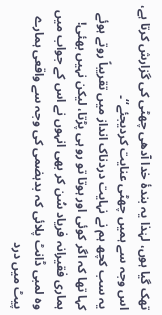تھک گیا ہوں، لہٰذا یہ بندۂ خدا آدھی چھٹی کی گزارش کرتا ہے، اس وجہ سے ہمیں چھٹی عنایت کردیجئے‘‘۔
یہ سب کچھ ہم نے نہایت دردناک انداز میں تقریباً روتے ہوئے کہا تھا کہ اگر کوئی اور ہوتا تو رو ہی پڑتا، لیکن نہیں بھئی! ہماری فقیرانہ فریاد سُن کر بھی انہوں نے اس کے جواب میں وہ لمبی ڈانٹ پلائی کہ بدہضمی کی وجہ سے واقعی ہمارے پیٹ میں درد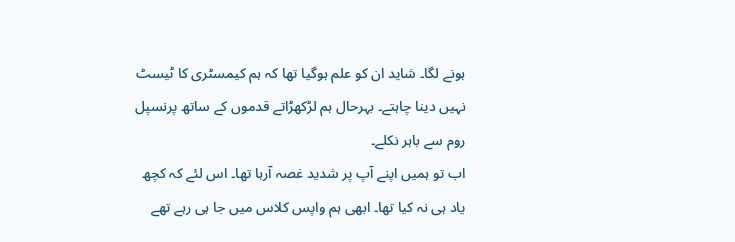ہونے لگا۔ شاید ان کو علم ہوگیا تھا کہ ہم کیمسٹری کا ٹیسٹ نہیں دینا چاہتے۔ بہرحال ہم لڑکھڑاتے قدموں کے ساتھ پرنسپل روم سے باہر نکلے۔
اب تو ہمیں اپنے آپ پر شدید غصہ آرہا تھا۔ اس لئے کہ کچھ یاد ہی نہ کیا تھا۔ ابھی ہم واپس کلاس میں جا ہی رہے تھے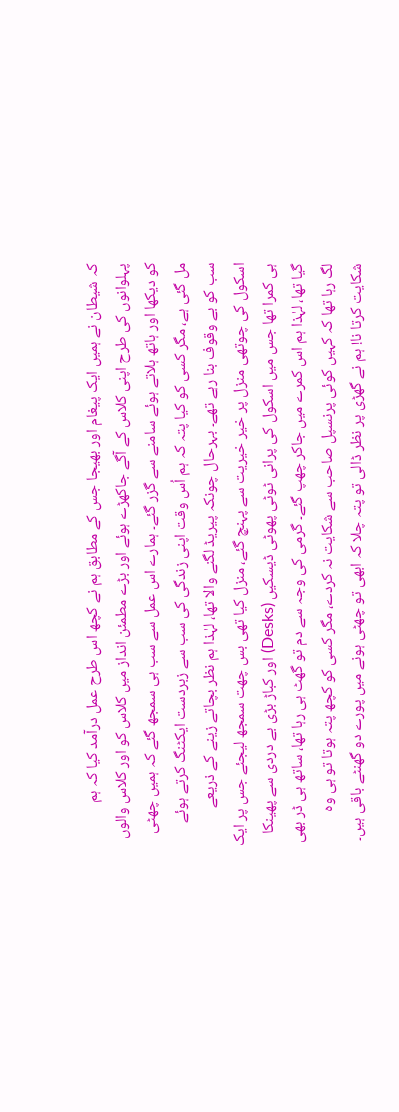کہ شیطان نے ہمیں ایک پیغام اور بھیجا جس کے مطابق ہم نے کچھ اس طرح عمل درآمد کیا کہ ہم پہلوانوں کی طرح اپنی کلاس کے آگے جاکھڑے ہوئے اور بڑے مطمئن انداز میں کلاس کو اور کلاس والوں کو دیکھا اور ہاتھ ہلاتے ہوئے سامنے سے گزر گئے۔ ہمارے اس عمل سے سب ہی سمجھ گئے کہ ہمیں چھٹی مل گئی ہے، مگر کسی کو کیا پتہ کہ ہم اُس وقت اپنی زندگی کی سب سے زبردست ایکٹنگ کرتے ہوئے سب کو بے وقوف بنا رہے تھے۔ بہرحال چونکہ پیریڈ لگنے والا تھا، لہٰذا ہم نظر بچاتے زینے کے ذریعے اسکول کی چوتھی منزل پر خیر خیریت سے پہنچ گئے، منزل کیا تھی بس چھت سمجھ لیجئے جس پر ایک ہی کمرا تھا جس میں اسکول کی پرانی ٹوٹی پھوٹی ڈیسکیں (Desks) اور کباڑ بڑی بے دردی سے پھینکا گیا تھا، لہٰذا ہم اس کمرے میں جاکر چھپ گئے۔ گرمی کی وجہ سے دم تو گھٹ ہی رہا تھا، ساتھ ہی ڈر بھی لگ رہا تھا کہ کہیں کوئی پرنسپل صاحب سے شکایت نہ کردے، مگر کسی کو کچھ پتہ ہوتا تو ہی وہ شکایت کرتا نا! ہم نے گھڑی پر نظر ڈالی تو پتہ چلا کہ ابھی تو چھٹی ہونے میں پورے دو گھنٹے باقی ہیں۔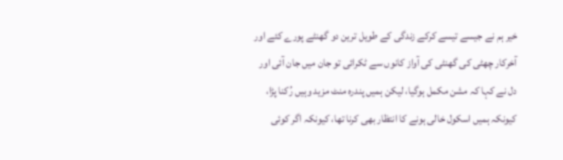خیر ہم نے جیسے تیسے کرکے زندگی کے طویل ترین دو گھنٹے پورے کئے اور آخرکار چھٹی کی گھنٹی کی آواز کانوں سے ٹکرائی تو جان میں جان آئی اور دل نے کہا کہ مشن مکمل ہوگیا، لیکن ہمیں پندرہ منٹ مزید وہیں رُکنا پڑا، کیونکہ ہمیں اسکول خالی ہونے کا انتظار بھی کرنا تھا، کیونکہ اگر کوئی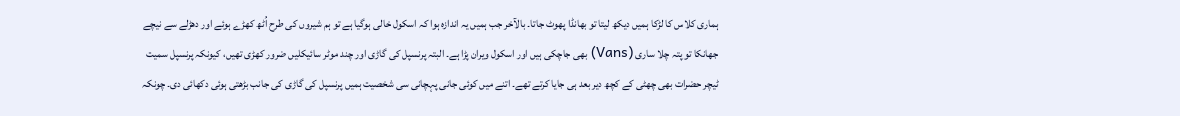ہماری کلاس کا لڑکا ہمیں دیکھ لیتا تو بھانڈا پھوٹ جاتا۔ بالآخر جب ہمیں یہ اندازہ ہوا کہ اسکول خالی ہوگیا ہے تو ہم شیروں کی طرح اُٹھ کھڑے ہوئے اور دھڑلے سے نیچے جھانکا تو پتہ چلا ساری (Vans) بھی جاچکی ہیں اور اسکول ویران پڑا ہے۔ البتہ پرنسپل کی گاڑی اور چند موٹر سائیکلیں ضرور کھڑی تھیں، کیونکہ پرنسپل سمیت ٹیچر حضرات بھی چھٹی کے کچھ دیر بعد ہی جایا کرتے تھے۔ اتنے میں کوئی جانی پہچانی سی شخصیت ہمیں پرنسپل کی گاڑی کی جانب بڑھتی ہوئی دکھائی دی۔ چونکہ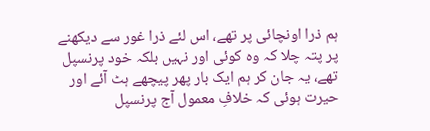ہم ذرا اونچائی پر تھے، اس لئے ذرا غور سے دیکھنے پر پتہ چلا کہ وہ کوئی اور نہیں بلکہ خود پرنسپل تھے، یہ جان کر ہم ایک بار پھر پیچھے ہٹ آئے اور حیرت ہوئی کہ خلافِ معمول آج پرنسپل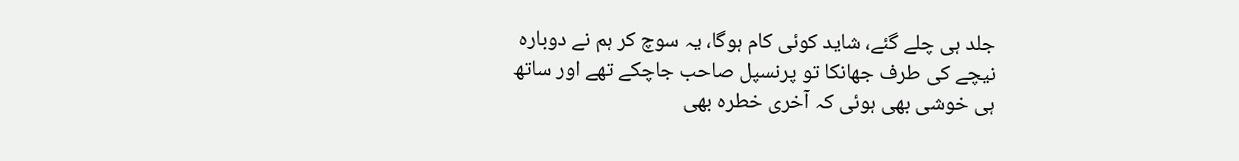جلد ہی چلے گئے، شاید کوئی کام ہوگا، یہ سوچ کر ہم نے دوبارہ نیچے کی طرف جھانکا تو پرنسپل صاحب جاچکے تھے اور ساتھ ہی خوشی بھی ہوئی کہ آخری خطرہ بھی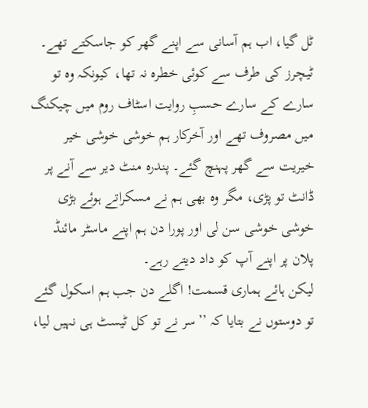ٹل گیا، اب ہم آسانی سے اپنے گھر کو جاسکتے تھے۔ ٹیچرز کی طرف سے کوئی خطرہ نہ تھا، کیونکہ وہ تو سارے کے سارے حسبِ روایت اسٹاف روم میں چیکنگ میں مصروف تھے اور آخرکار ہم خوشی خوشی خیر خیریت سے گھر پہنچ گئے۔ پندرہ منٹ دیر سے آنے پر ڈانٹ تو پڑی، مگر وہ بھی ہم نے مسکراتے ہوئے بڑی خوشی خوشی سن لی اور پورا دن ہم اپنے ماسٹر مائنڈ پلان پر اپنے آپ کو داد دیتے رہے۔
لیکن ہائے ہماری قسمت! اگلے دن جب ہم اسکول گئے تو دوستوں نے بتایا کہ ’’سر نے تو کل ٹیسٹ ہی نہیں لیا،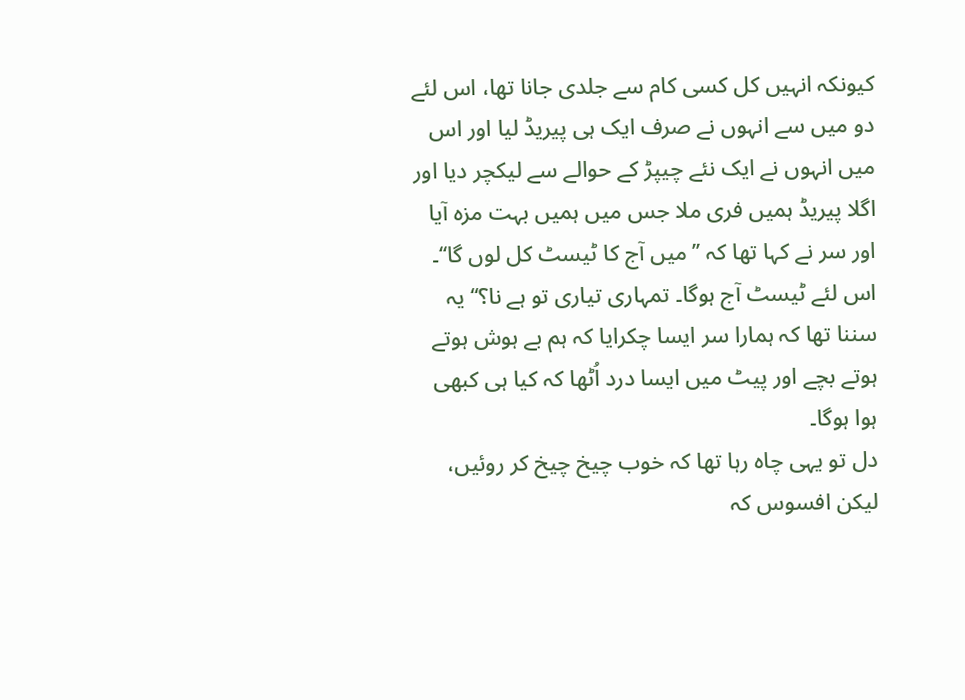کیونکہ انہیں کل کسی کام سے جلدی جانا تھا، اس لئے دو میں سے انہوں نے صرف ایک ہی پیریڈ لیا اور اس میں انہوں نے ایک نئے چیپڑ کے حوالے سے لیکچر دیا اور اگلا پیریڈ ہمیں فری ملا جس میں ہمیں بہت مزہ آیا اور سر نے کہا تھا کہ ’’میں آج کا ٹیسٹ کل لوں گا‘‘۔ اس لئے ٹیسٹ آج ہوگا۔ تمہاری تیاری تو ہے نا؟‘‘ یہ سننا تھا کہ ہمارا سر ایسا چکرایا کہ ہم بے ہوش ہوتے ہوتے بچے اور پیٹ میں ایسا درد اُٹھا کہ کیا ہی کبھی ہوا ہوگا۔
دل تو یہی چاہ رہا تھا کہ خوب چیخ چیخ کر روئیں، لیکن افسوس کہ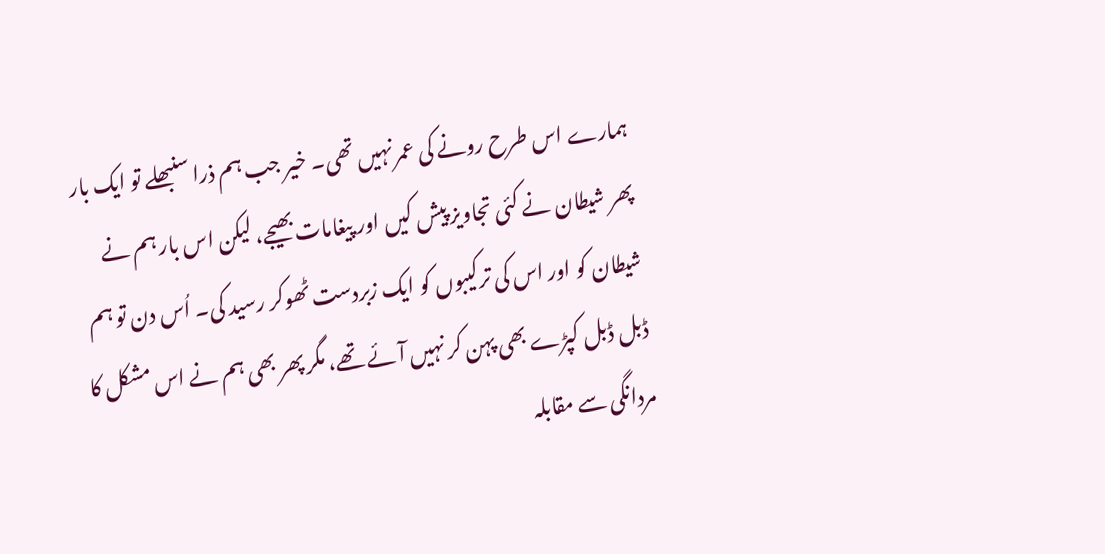ہمارے اس طرح رونے کی عمر نہیں تھی۔ خیر جب ہم ذرا سنبھلے تو ایک بار پھر شیطان نے کئی تجاویز پیش کیں اور پیغامات بھیجے، لیکن اس بار ہم نے شیطان کو اور اس کی ترکیبوں کو ایک زبردست ٹھوکر رسید کی۔ اُس دن تو ہم ڈبل ڈبل کپڑے بھی پہن کر نہیں آئے تھے، مگر پھر بھی ہم نے اس مشکل کا مردانگی سے مقابلہ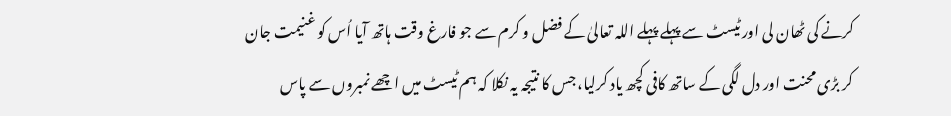کرنے کی ٹھان لی اور ٹیسٹ سے پہلے پہلے اللہ تعالیٰ کے فضل و کرم سے جو فارغ وقت ہاتھ آیا اُس کو غنیمت جان کر بڑی محنت اور دل لگی کے ساتھ کافی کچھ یاد کرلیا، جس کا نتیجہ یہ نکلا کہ ہم ٹیسٹ میں اچھے نمبروں سے پاس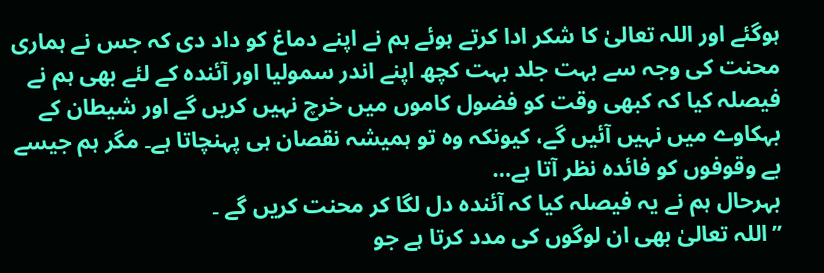ہوگئے اور اللہ تعالیٰ کا شکر ادا کرتے ہوئے ہم نے اپنے دماغ کو داد دی کہ جس نے ہماری محنت کی وجہ سے بہت جلد بہت کچھ اپنے اندر سمولیا اور آئندہ کے لئے بھی ہم نے فیصلہ کیا کہ کبھی وقت کو فضول کاموں میں خرچ نہیں کریں گے اور شیطان کے بہکاوے میں نہیں آئیں گے، کیونکہ وہ تو ہمیشہ نقصان ہی پہنچاتا ہے۔ مگر ہم جیسے بے وقوفوں کو فائدہ نظر آتا ہے…
بہرحال ہم نے یہ فیصلہ کیا کہ آئندہ دل لگا کر محنت کریں گے ۔
’’اللہ تعالیٰ بھی ان لوگوں کی مدد کرتا ہے جو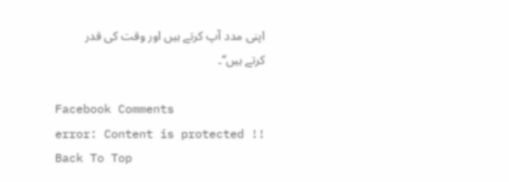اپنی مدد آپ کرتے ہیں اور وقت کی قدر کرتے ہیں‘‘۔

Facebook Comments
error: Content is protected !!
Back To Top